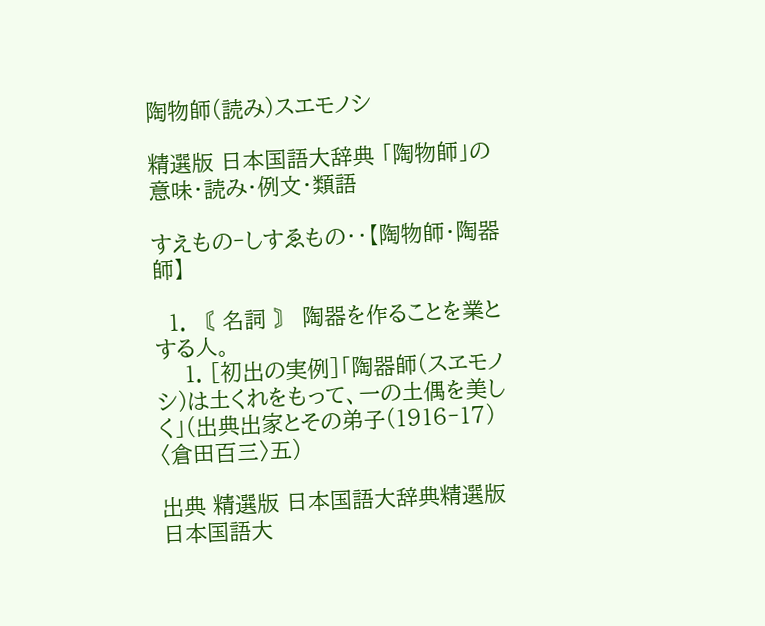陶物師(読み)スエモノシ

精選版 日本国語大辞典 「陶物師」の意味・読み・例文・類語

すえもの‐しすゑもの‥【陶物師・陶器師】

  1. 〘 名詞 〙 陶器を作ることを業とする人。
    1. [初出の実例]「陶器師(スヱモノシ)は土くれをもって、一の土偶を美しく」(出典出家とその弟子(1916‐17)〈倉田百三〉五)

出典 精選版 日本国語大辞典精選版 日本国語大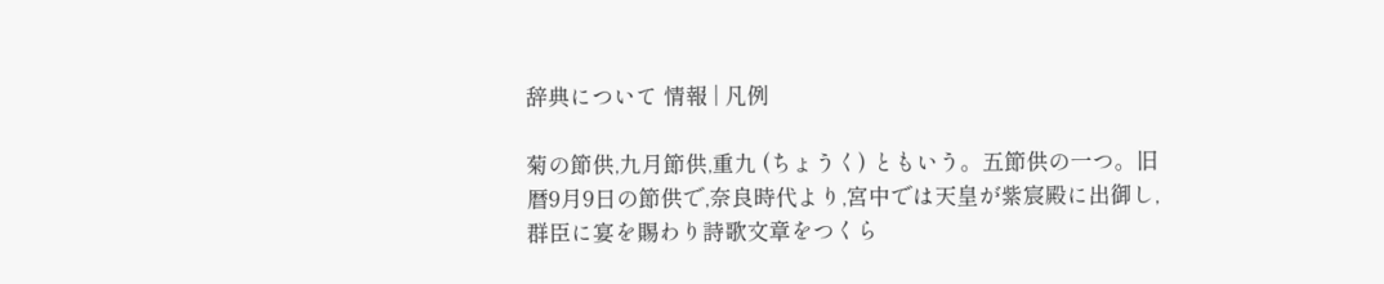辞典について 情報 | 凡例

菊の節供,九月節供,重九 (ちょうく) ともいう。五節供の一つ。旧暦9月9日の節供で,奈良時代より,宮中では天皇が紫宸殿に出御し,群臣に宴を賜わり詩歌文章をつくら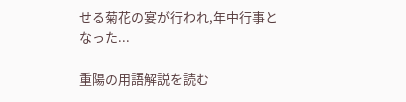せる菊花の宴が行われ,年中行事となった...

重陽の用語解説を読む